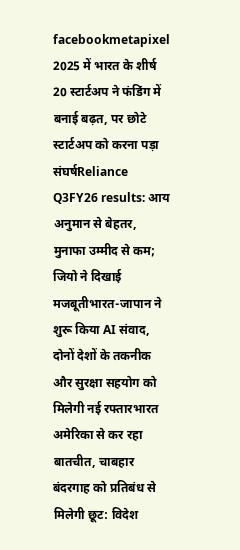facebookmetapixel
2025 में भारत के शीर्ष 20 स्टार्टअप ने फंडिंग में बनाई बढ़त, पर छोटे स्टार्टअप को करना पड़ा संघर्षReliance Q3FY26 results: आय अनुमान से बेहतर, मुनाफा उम्मीद से कम; जियो ने दिखाई मजबूतीभारत-जापान ने शुरू किया AI संवाद, दोनों देशों के तकनीक और सुरक्षा सहयोग को मिलेगी नई रफ्तारभारत अमेरिका से कर रहा बातचीत, चाबहार बंदरगाह को प्रतिबंध से मिलेगी छूट: विदेश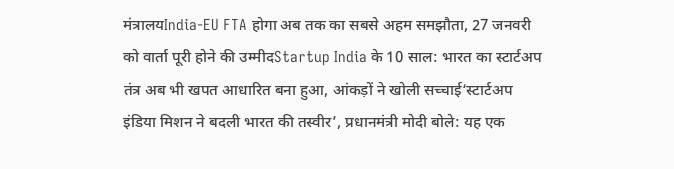मंत्रालयIndia-EU FTA होगा अब तक का सबसे अहम समझौता, 27 जनवरी को वार्ता पूरी होने की उम्मीदStartup India के 10 साल: भारत का स्टार्टअप तंत्र अब भी खपत आधारित बना हुआ, आंकड़ों ने खोली सच्चाई‘स्टार्टअप इंडिया मिशन ने बदली भारत की तस्वीर’, प्रधानमंत्री मोदी बोले: यह एक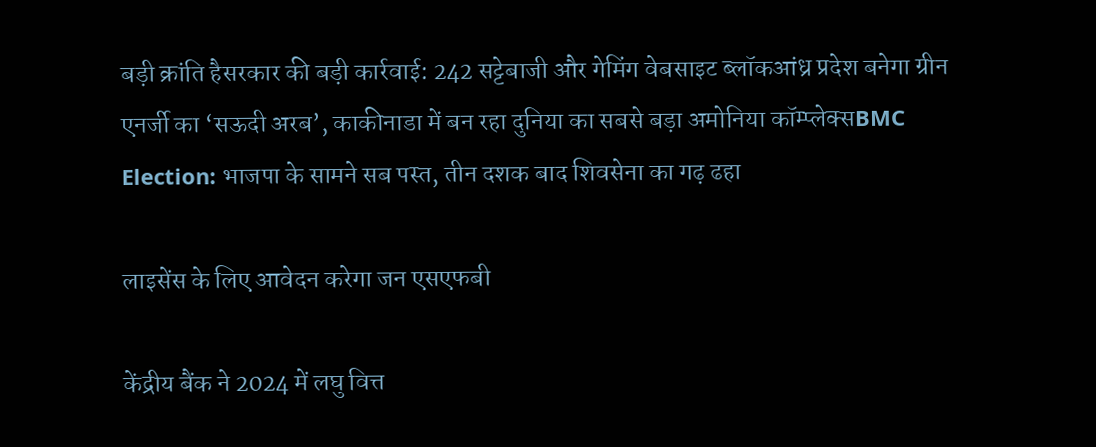बड़ी क्रांति हैसरकार की बड़ी कार्रवाई: 242 सट्टेबाजी और गेमिंग वेबसाइट ब्लॉकआंध्र प्रदेश बनेगा ग्रीन एनर्जी का ‘सऊदी अरब’, काकीनाडा में बन रहा दुनिया का सबसे बड़ा अमोनिया कॉम्प्लेक्सBMC Election: भाजपा के सामने सब पस्त, तीन दशक बाद शिवसेना का गढ़ ढहा

लाइसेंस के लिए आवेदन करेगा जन एसएफबी

केंद्रीय बैंक ने 2024 में लघु वित्त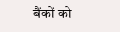बैंकों को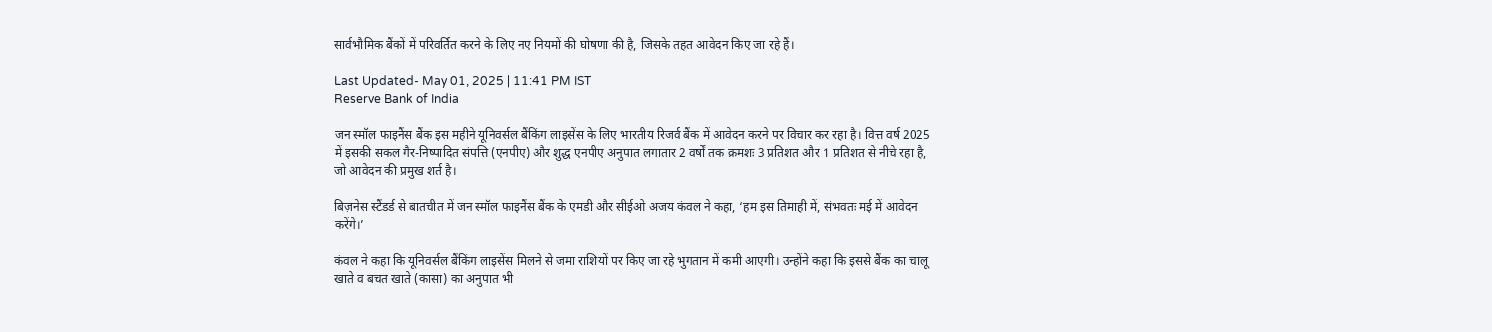सार्वभौमिक बैंकों में परिवर्तित करने के लिए नए नियमों की घोषणा की है, जिसके तहत आवेदन किए जा रहे हैं।

Last Updated- May 01, 2025 | 11:41 PM IST
Reserve Bank of India

जन स्मॉल फाइनैंस बैंक इस महीने यूनिवर्सल बैंकिंग लाइसेंस के लिए भारतीय रिजर्व बैंक में आवेदन करने पर विचार कर रहा है। वित्त वर्ष 2025 में इसकी सकल गैर-निष्पादित संपत्ति (एनपीए) और शुद्ध एनपीए अनुपात लगातार 2 वर्षों तक क्रमशः 3 प्रतिशत और 1 प्रतिशत से नीचे रहा है, जो आवेदन की प्रमुख शर्त है।

बिज़नेस स्टैंडर्ड से बातचीत में जन स्मॉल फाइनैंस बैंक के एमडी और सीईओ अजय कंवल ने कहा, ‘हम इस तिमाही में, संभवतः मई में आवेदन करेंगे।’

कंवल ने कहा कि यूनिवर्सल बैंकिंग लाइसेंस मिलने से जमा राशियों पर किए जा रहे भुगतान में कमी आएगी। उन्होंने कहा कि इससे बैंक का चालू खाते व बचत खाते (कासा) का अनुपात भी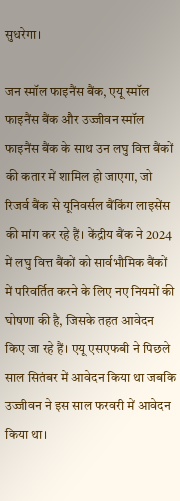सुधरेगा।

जन स्मॉल फाइनैंस बैंक, एयू स्मॉल फाइनैंस बैंक और उज्जीवन स्मॉल फाइनैंस बैंक के साथ उन लघु वित्त बैंकों की कतार में शामिल हो जाएगा, जो रिजर्व बैंक से यूनिवर्सल बैंकिंग लाइसेंस की मांग कर रहे हैं। केंद्रीय बैंक ने 2024 में लघु वित्त बैंकों को सार्वभौमिक बैंकों में परिवर्तित करने के लिए नए नियमों की घोषणा की है, जिसके तहत आवेदन किए जा रहे हैं। एयू एसएफबी ने पिछले साल सितंबर में आवेदन किया था जबकि उज्जीवन ने इस साल फरवरी में आवेदन किया था।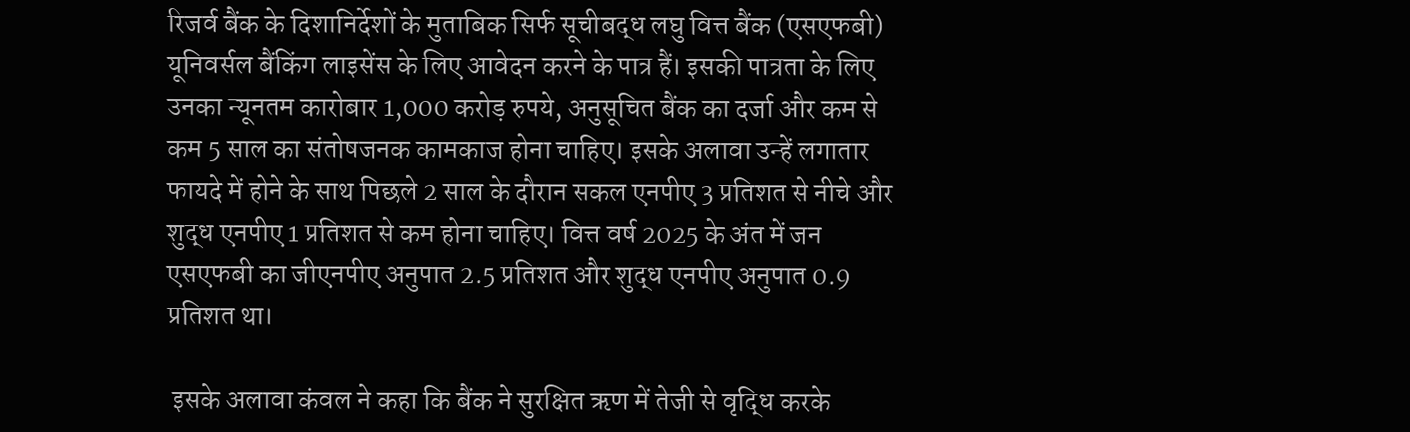रिजर्व बैंक के दिशानिर्देशों के मुताबिक सिर्फ सूचीबद्ध लघु वित्त बैंक (एसएफबी) यूनिवर्सल बैंकिंग लाइसेंस के लिए आवेदन करने के पात्र हैं। इसकी पात्रता के लिए उनका न्यूनतम कारोबार 1,000 करोड़ रुपये, अनुसूचित बैंक का दर्जा और कम से कम 5 साल का संतोषजनक कामकाज होना चाहिए। इसके अलावा उन्हें लगातार फायदे में होने के साथ पिछले 2 साल के दौरान सकल एनपीए 3 प्रतिशत से नीचे और शुद्ध एनपीए 1 प्रतिशत से कम होना चाहिए। वित्त वर्ष 2025 के अंत में जन एसएफबी का जीएनपीए अनुपात 2.5 प्रतिशत और शुद्ध एनपीए अनुपात 0.9 प्रतिशत था।

 इसके अलावा कंवल ने कहा कि बैंक ने सुरक्षित ऋण में तेजी से वृद्धि करके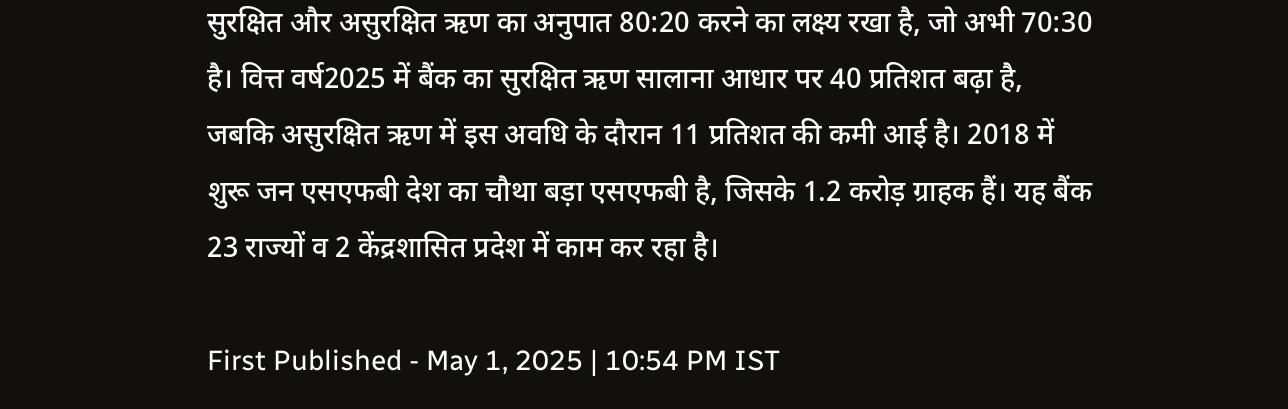सुरक्षित और असुरक्षित ऋण का अनुपात 80:20 करने का लक्ष्य रखा है, जो अभी 70:30 है। वित्त वर्ष2025 में बैंक का सुरक्षित ऋण सालाना आधार पर 40 प्रतिशत बढ़ा है, जबकि असुरक्षित ऋण में इस अवधि के दौरान 11 प्रतिशत की कमी आई है। 2018 में शुरू जन एसएफबी देश का चौथा बड़ा एसएफबी है, जिसके 1.2 करोड़ ग्राहक हैं। यह बैंक 23 राज्यों व 2 केंद्रशासित प्रदेश में काम कर रहा है।

First Published - May 1, 2025 | 10:54 PM IST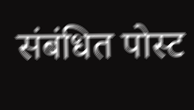संबंधित पोस्ट